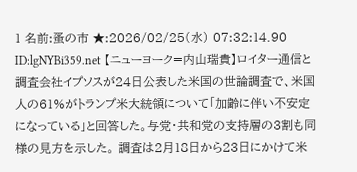1 名前:蚤の市 ★:2026/02/25(水) 07:32:14.90 ID:lgNYBi359.net 【ニューヨーク=内山瑞貴】ロイター通信と調査会社イプソスが24日公表した米国の世論調査で、米国人の61%がトランプ米大統領について「加齢に伴い不安定になっている」と回答した。与党・共和党の支持層の3割も同様の見方を示した。 調査は2月18日から23日にかけて米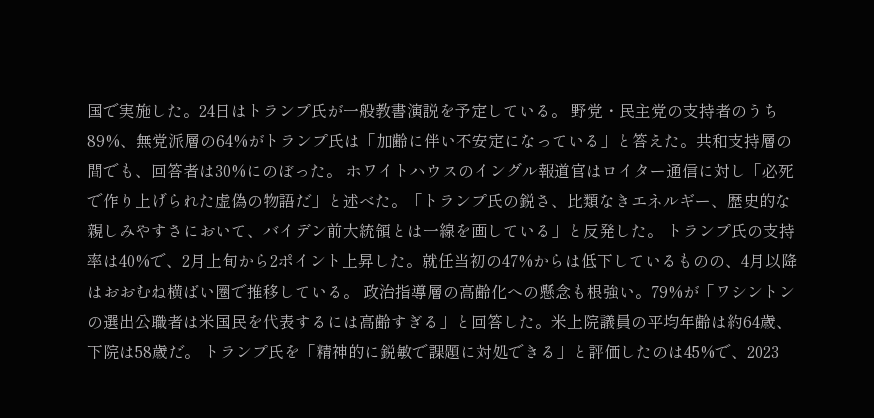国で実施した。24日はトランプ氏が一般教書演説を予定している。 野党・民主党の支持者のうち89%、無党派層の64%がトランプ氏は「加齢に伴い不安定になっている」と答えた。共和支持層の間でも、回答者は30%にのぼった。 ホワイトハウスのイングル報道官はロイター通信に対し「必死で作り上げられた虚偽の物語だ」と述べた。「トランプ氏の鋭さ、比類なきエネルギー、歴史的な親しみやすさにおいて、バイデン前大統領とは一線を画している」と反発した。 トランプ氏の支持率は40%で、2月上旬から2ポイント上昇した。就任当初の47%からは低下しているものの、4月以降はおおむね横ばい圏で推移している。 政治指導層の高齢化への懸念も根強い。79%が「ワシントンの選出公職者は米国民を代表するには高齢すぎる」と回答した。米上院議員の平均年齢は約64歳、下院は58歳だ。 トランプ氏を「精神的に鋭敏で課題に対処できる」と評価したのは45%で、2023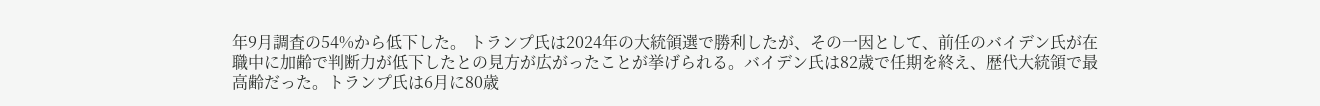年9月調査の54%から低下した。 トランプ氏は2024年の大統領選で勝利したが、その一因として、前任のバイデン氏が在職中に加齢で判断力が低下したとの見方が広がったことが挙げられる。バイデン氏は82歳で任期を終え、歴代大統領で最高齢だった。トランプ氏は6月に80歳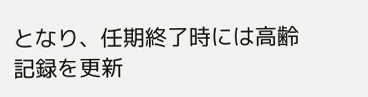となり、任期終了時には高齢記録を更新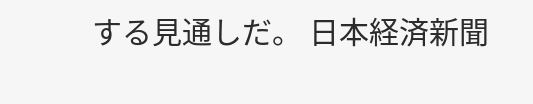する見通しだ。 日本経済新聞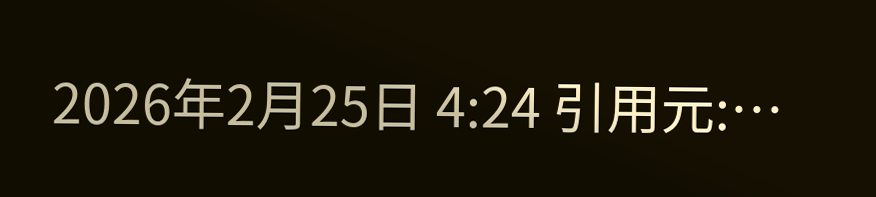2026年2月25日 4:24 引用元:…